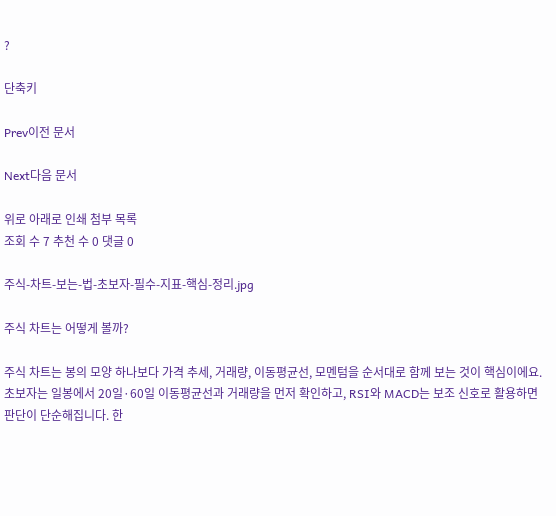?

단축키

Prev이전 문서

Next다음 문서

위로 아래로 인쇄 첨부 목록
조회 수 7 추천 수 0 댓글 0

주식-차트-보는-법-초보자-필수-지표-핵심-정리.jpg

주식 차트는 어떻게 볼까?

주식 차트는 봉의 모양 하나보다 가격 추세, 거래량, 이동평균선, 모멘텀을 순서대로 함께 보는 것이 핵심이에요. 초보자는 일봉에서 20일·60일 이동평균선과 거래량을 먼저 확인하고, RSI와 MACD는 보조 신호로 활용하면 판단이 단순해집니다. 한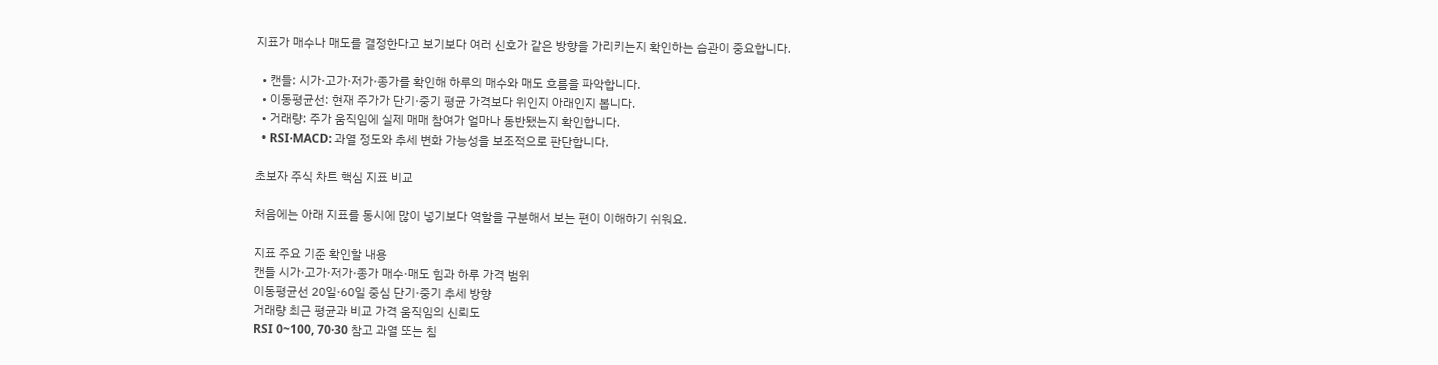지표가 매수나 매도를 결정한다고 보기보다 여러 신호가 같은 방향을 가리키는지 확인하는 습관이 중요합니다.

  • 캔들: 시가·고가·저가·종가를 확인해 하루의 매수와 매도 흐름을 파악합니다.
  • 이동평균선: 현재 주가가 단기·중기 평균 가격보다 위인지 아래인지 봅니다.
  • 거래량: 주가 움직임에 실제 매매 참여가 얼마나 동반됐는지 확인합니다.
  • RSI·MACD: 과열 정도와 추세 변화 가능성을 보조적으로 판단합니다.

초보자 주식 차트 핵심 지표 비교

처음에는 아래 지표를 동시에 많이 넣기보다 역할을 구분해서 보는 편이 이해하기 쉬워요.

지표 주요 기준 확인할 내용
캔들 시가·고가·저가·종가 매수·매도 힘과 하루 가격 범위
이동평균선 20일·60일 중심 단기·중기 추세 방향
거래량 최근 평균과 비교 가격 움직임의 신뢰도
RSI 0~100, 70·30 참고 과열 또는 침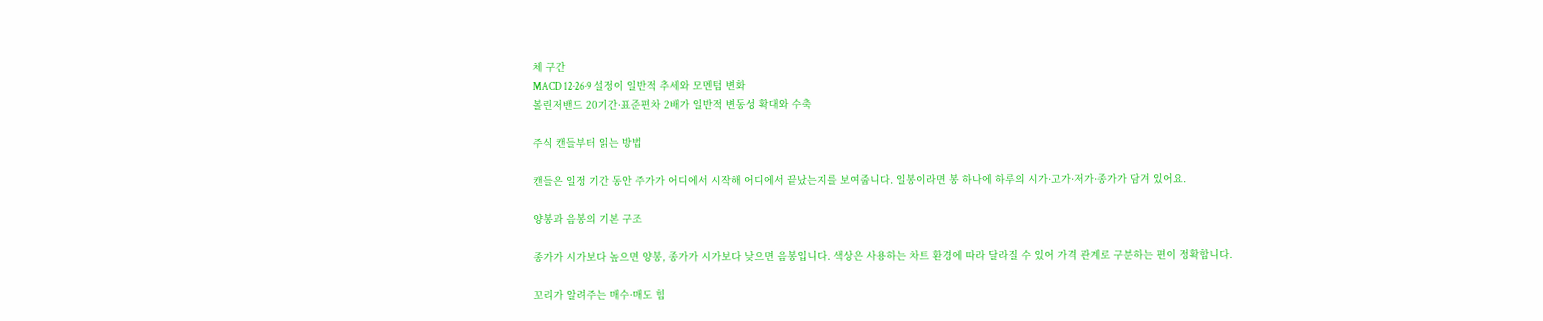체 구간
MACD 12·26·9 설정이 일반적 추세와 모멘텀 변화
볼린저밴드 20기간·표준편차 2배가 일반적 변동성 확대와 수축

주식 캔들부터 읽는 방법

캔들은 일정 기간 동안 주가가 어디에서 시작해 어디에서 끝났는지를 보여줍니다. 일봉이라면 봉 하나에 하루의 시가·고가·저가·종가가 담겨 있어요.

양봉과 음봉의 기본 구조

종가가 시가보다 높으면 양봉, 종가가 시가보다 낮으면 음봉입니다. 색상은 사용하는 차트 환경에 따라 달라질 수 있어 가격 관계로 구분하는 편이 정확합니다.

꼬리가 알려주는 매수·매도 힘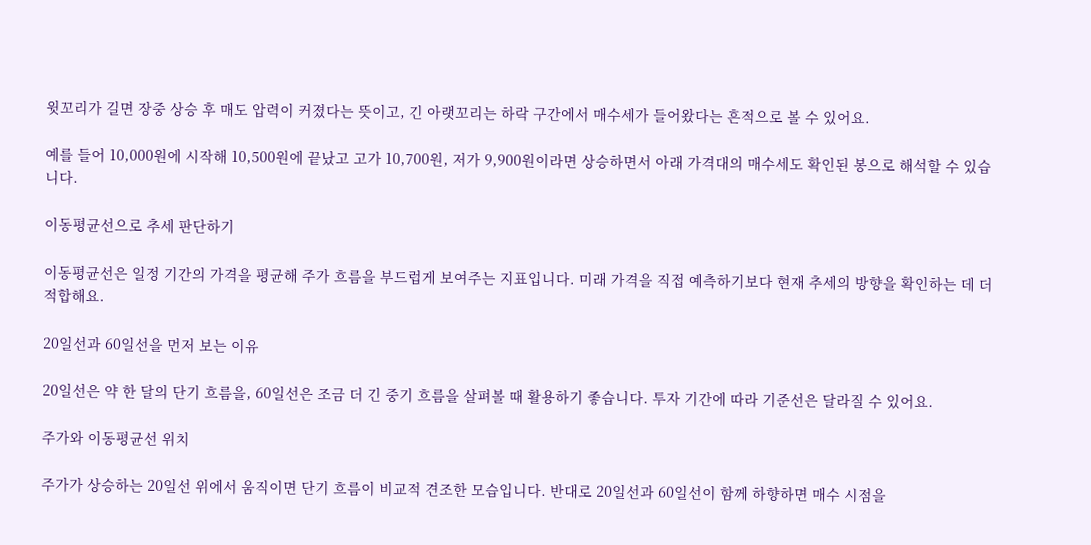윗꼬리가 길면 장중 상승 후 매도 압력이 커졌다는 뜻이고, 긴 아랫꼬리는 하락 구간에서 매수세가 들어왔다는 흔적으로 볼 수 있어요.

예를 들어 10,000원에 시작해 10,500원에 끝났고 고가 10,700원, 저가 9,900원이라면 상승하면서 아래 가격대의 매수세도 확인된 봉으로 해석할 수 있습니다.

이동평균선으로 추세 판단하기

이동평균선은 일정 기간의 가격을 평균해 주가 흐름을 부드럽게 보여주는 지표입니다. 미래 가격을 직접 예측하기보다 현재 추세의 방향을 확인하는 데 더 적합해요.

20일선과 60일선을 먼저 보는 이유

20일선은 약 한 달의 단기 흐름을, 60일선은 조금 더 긴 중기 흐름을 살펴볼 때 활용하기 좋습니다. 투자 기간에 따라 기준선은 달라질 수 있어요.

주가와 이동평균선 위치

주가가 상승하는 20일선 위에서 움직이면 단기 흐름이 비교적 견조한 모습입니다. 반대로 20일선과 60일선이 함께 하향하면 매수 시점을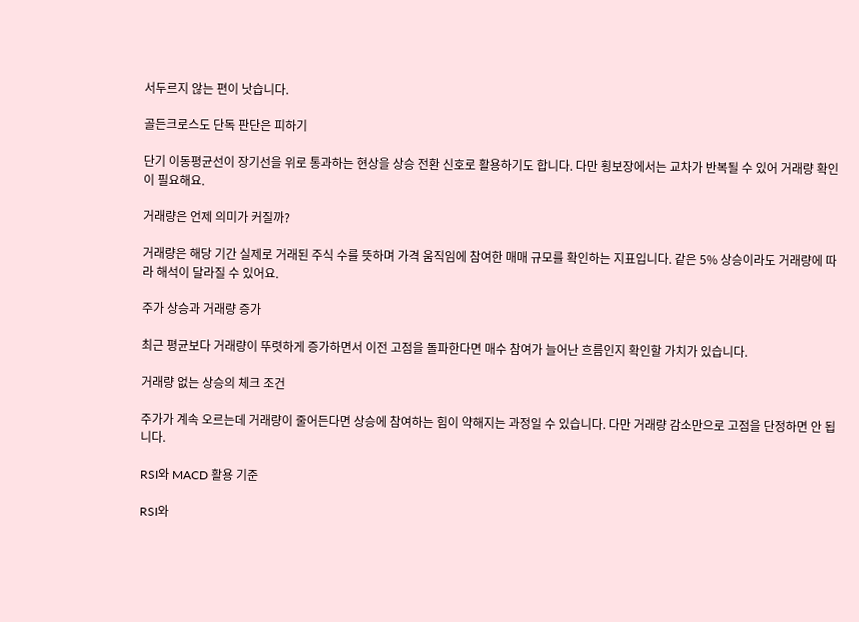서두르지 않는 편이 낫습니다.

골든크로스도 단독 판단은 피하기

단기 이동평균선이 장기선을 위로 통과하는 현상을 상승 전환 신호로 활용하기도 합니다. 다만 횡보장에서는 교차가 반복될 수 있어 거래량 확인이 필요해요.

거래량은 언제 의미가 커질까?

거래량은 해당 기간 실제로 거래된 주식 수를 뜻하며 가격 움직임에 참여한 매매 규모를 확인하는 지표입니다. 같은 5% 상승이라도 거래량에 따라 해석이 달라질 수 있어요.

주가 상승과 거래량 증가

최근 평균보다 거래량이 뚜렷하게 증가하면서 이전 고점을 돌파한다면 매수 참여가 늘어난 흐름인지 확인할 가치가 있습니다.

거래량 없는 상승의 체크 조건

주가가 계속 오르는데 거래량이 줄어든다면 상승에 참여하는 힘이 약해지는 과정일 수 있습니다. 다만 거래량 감소만으로 고점을 단정하면 안 됩니다.

RSI와 MACD 활용 기준

RSI와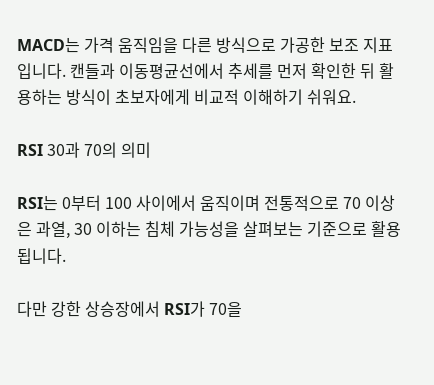MACD는 가격 움직임을 다른 방식으로 가공한 보조 지표입니다. 캔들과 이동평균선에서 추세를 먼저 확인한 뒤 활용하는 방식이 초보자에게 비교적 이해하기 쉬워요.

RSI 30과 70의 의미

RSI는 0부터 100 사이에서 움직이며 전통적으로 70 이상은 과열, 30 이하는 침체 가능성을 살펴보는 기준으로 활용됩니다.

다만 강한 상승장에서 RSI가 70을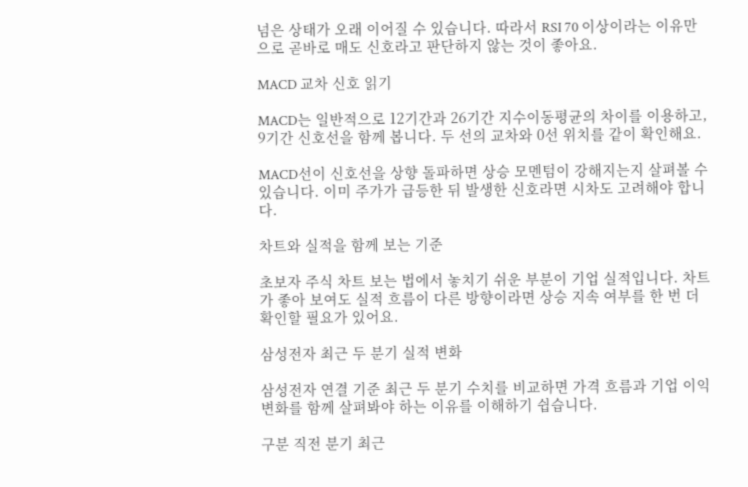넘은 상태가 오래 이어질 수 있습니다. 따라서 RSI 70 이상이라는 이유만으로 곧바로 매도 신호라고 판단하지 않는 것이 좋아요.

MACD 교차 신호 읽기

MACD는 일반적으로 12기간과 26기간 지수이동평균의 차이를 이용하고, 9기간 신호선을 함께 봅니다. 두 선의 교차와 0선 위치를 같이 확인해요.

MACD선이 신호선을 상향 돌파하면 상승 모멘텀이 강해지는지 살펴볼 수 있습니다. 이미 주가가 급등한 뒤 발생한 신호라면 시차도 고려해야 합니다.

차트와 실적을 함께 보는 기준

초보자 주식 차트 보는 법에서 놓치기 쉬운 부분이 기업 실적입니다. 차트가 좋아 보여도 실적 흐름이 다른 방향이라면 상승 지속 여부를 한 번 더 확인할 필요가 있어요.

삼성전자 최근 두 분기 실적 변화

삼성전자 연결 기준 최근 두 분기 수치를 비교하면 가격 흐름과 기업 이익 변화를 함께 살펴봐야 하는 이유를 이해하기 쉽습니다.

구분 직전 분기 최근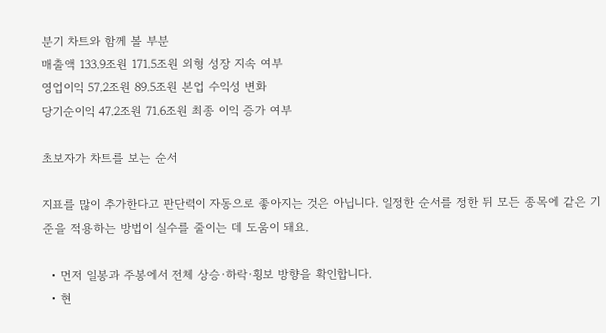분기 차트와 함께 볼 부분
매출액 133.9조원 171.5조원 외형 성장 지속 여부
영업이익 57.2조원 89.5조원 본업 수익성 변화
당기순이익 47.2조원 71.6조원 최종 이익 증가 여부

초보자가 차트를 보는 순서

지표를 많이 추가한다고 판단력이 자동으로 좋아지는 것은 아닙니다. 일정한 순서를 정한 뒤 모든 종목에 같은 기준을 적용하는 방법이 실수를 줄이는 데 도움이 돼요.

  • 먼저 일봉과 주봉에서 전체 상승·하락·횡보 방향을 확인합니다.
  • 현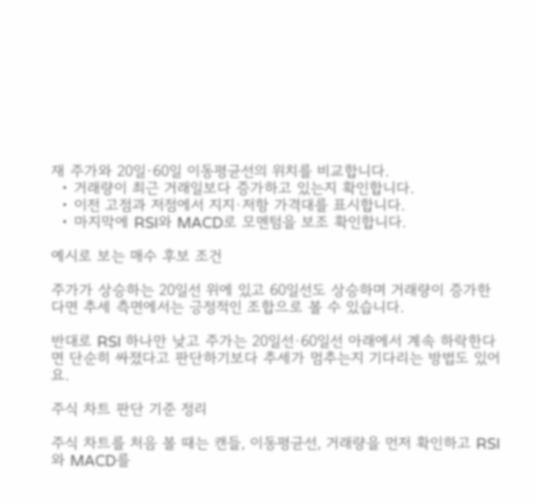재 주가와 20일·60일 이동평균선의 위치를 비교합니다.
  • 거래량이 최근 거래일보다 증가하고 있는지 확인합니다.
  • 이전 고점과 저점에서 지지·저항 가격대를 표시합니다.
  • 마지막에 RSI와 MACD로 모멘텀을 보조 확인합니다.

예시로 보는 매수 후보 조건

주가가 상승하는 20일선 위에 있고 60일선도 상승하며 거래량이 증가한다면 추세 측면에서는 긍정적인 조합으로 볼 수 있습니다.

반대로 RSI 하나만 낮고 주가는 20일선·60일선 아래에서 계속 하락한다면 단순히 싸졌다고 판단하기보다 추세가 멈추는지 기다리는 방법도 있어요.

주식 차트 판단 기준 정리

주식 차트를 처음 볼 때는 캔들, 이동평균선, 거래량을 먼저 확인하고 RSI와 MACD를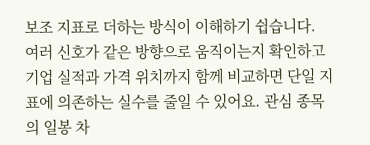보조 지표로 더하는 방식이 이해하기 쉽습니다. 여러 신호가 같은 방향으로 움직이는지 확인하고 기업 실적과 가격 위치까지 함께 비교하면 단일 지표에 의존하는 실수를 줄일 수 있어요. 관심 종목의 일봉 차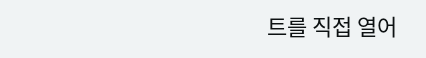트를 직접 열어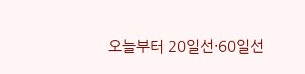오늘부터 20일선·60일선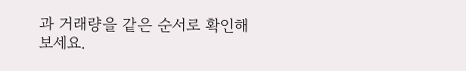과 거래량을 같은 순서로 확인해 보세요.